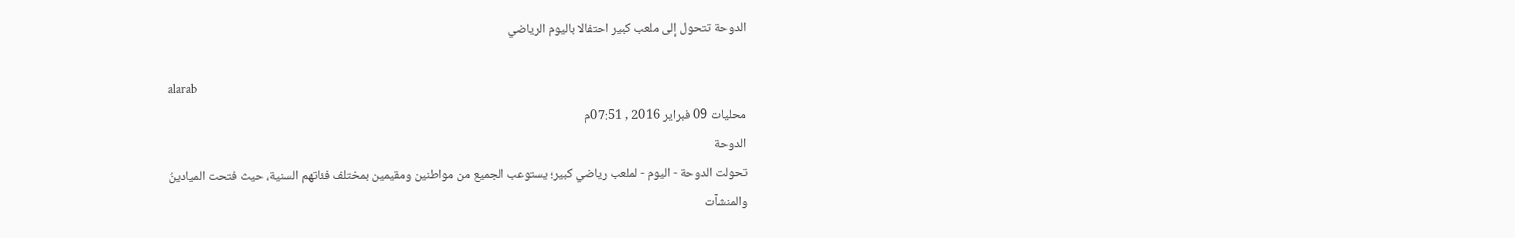الدوحة تتحول إلى ملعب كبير احتفالا باليوم الرياضي

alarab
محليات 09 فبراير 2016 , 07:51م
الدوحة
تحولت الدوحة - اليوم - لملعب رياضي كبير؛ يستوعب الجميع من مواطنين ومقيمين بمختلف فئاتهم السنية، حيث فتحت الميادينُ والمنشآت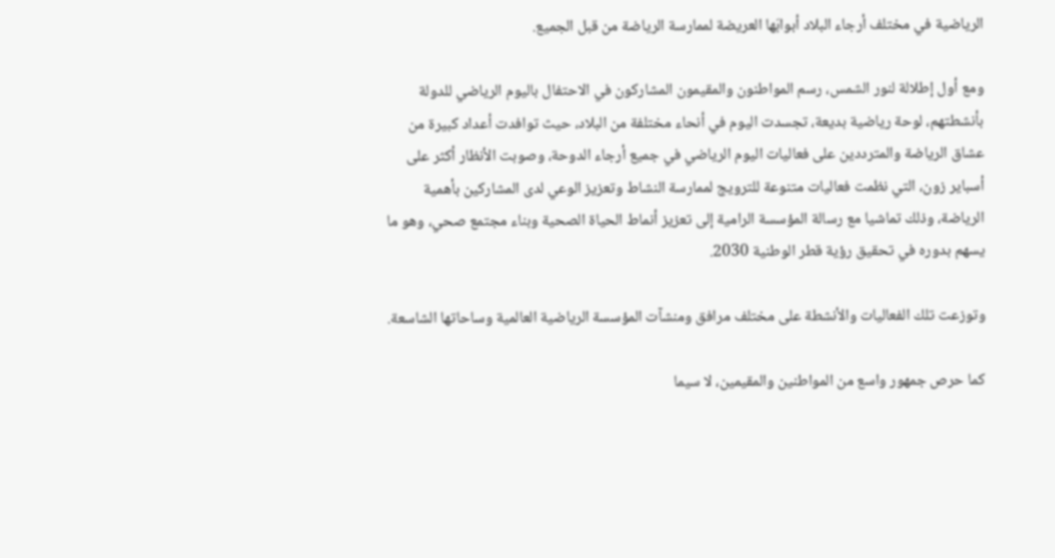الرياضية في مختلف أرجاء البلاد أبوابَها العريضة لممارسة الرياضة من قبل الجميع.

ومع أول إطلالة لنور الشمس، رسم المواطنون والمقيمون المشاركون في الاحتفال باليوم الرياضي للدولة بأنشطتهم، لوحة رياضية بديعة، تجسدت اليوم في أنحاء مختلفة من البلاد، حيث توافدت أعداد كبيرة من عشاق الرياضة والمترددين على فعاليات اليوم الرياضي في جميع أرجاء الدوحة، وصوبت الأنظار أكثر على أسباير زون، التي نظمت فعاليات متنوعة للترويج لممارسة النشاط وتعزيز الوعي لدى المشاركين بأهمية الرياضة، وذلك تماشيا مع رسالة المؤسسة الرامية إلى تعزيز أنماط الحياة الصحية وبناء مجتمع صحي، وهو ما يسهم بدوره في تحقيق رؤية قطر الوطنية 2030.

وتوزعت تلك الفعاليات والأنشطة على مختلف مرافق ومنشآت المؤسسة الرياضية العالمية وساحاتها الشاسعة.

كما حرص جمهور واسع من المواطنين والمقيمين، لا سيما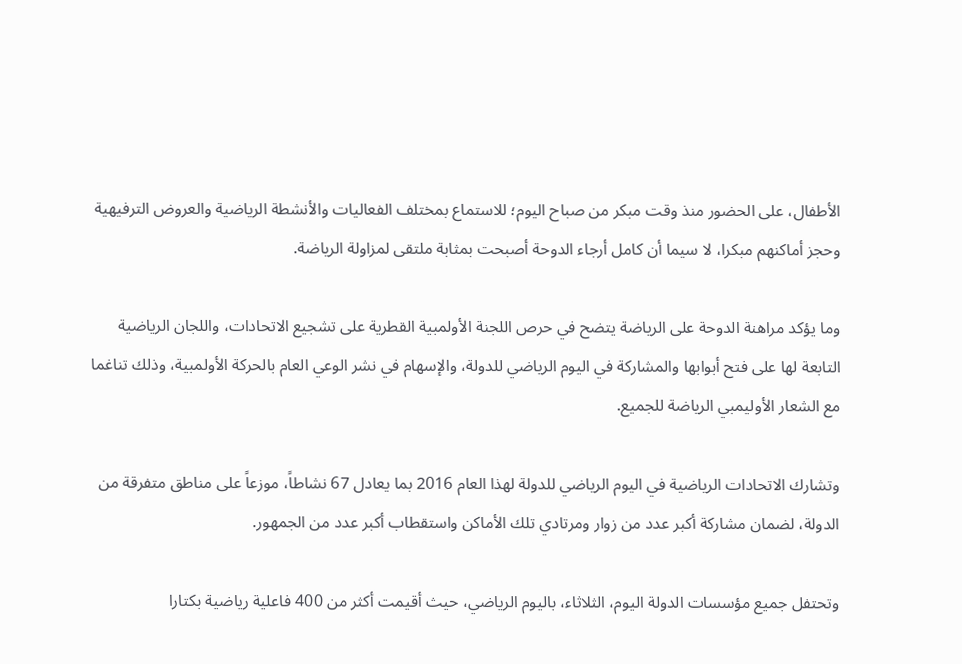الأطفال، على الحضور منذ وقت مبكر من صباح اليوم؛ للاستماع بمختلف الفعاليات والأنشطة الرياضية والعروض الترفيهية وحجز أماكنهم مبكرا، لا سيما أن كامل أرجاء الدوحة أصبحت بمثابة ملتقى لمزاولة الرياضة.

وما يؤكد مراهنة الدوحة على الرياضة يتضح في حرص اللجنة الأولمبية القطرية على تشجيع الاتحادات، واللجان الرياضية التابعة لها على فتح أبوابها والمشاركة في اليوم الرياضي للدولة، والإسهام في نشر الوعي العام بالحركة الأولمبية، وذلك تناغما مع الشعار الأوليمبي الرياضة للجميع.

وتشارك الاتحادات الرياضية في اليوم الرياضي للدولة لهذا العام 2016 بما يعادل 67 نشاطاً، موزعاً على مناطق متفرقة من الدولة، لضمان مشاركة أكبر عدد من زوار ومرتادي تلك الأماكن واستقطاب أكبر عدد من الجمهور.

وتحتفل جميع مؤسسات الدولة اليوم، الثلاثاء، باليوم الرياضي، حيث أقيمت أكثر من 400 فاعلية رياضية بكتارا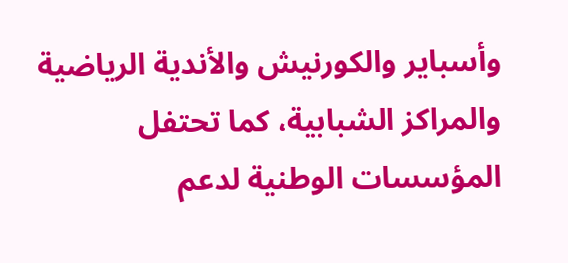وأسباير والكورنيش والأندية الرياضية والمراكز الشبابية، كما تحتفل المؤسسات الوطنية لدعم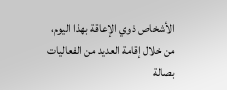الأشخاص ذوي الإعاقة بهذا اليوم، من خلال إقامة العديد من الفعاليات بصالة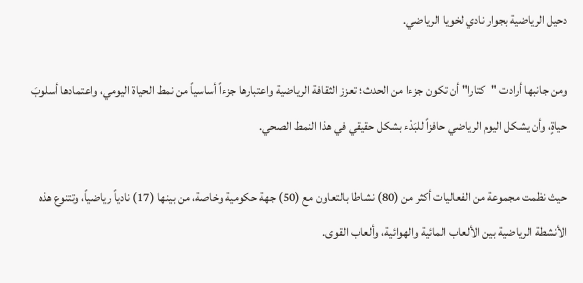دحيل الرياضية بجوار نادي لخويا الرياضي.

ومن جانبها أرادت "كتارا" أن تكون جزءا من الحدث؛ تعزز الثقافة الرياضية واعتبارها جزءاً أساسياً من نمط الحياة اليومي، واعتمادها أسلوبَ حياةٍ، وأن يشكل اليوم الرياضي حافزاً للبَدْء بشكل حقيقي في هذا النمط الصحي.

حيث نظمت مجموعة من الفعاليات أكثر من (80) نشاطا بالتعاون مع (50) جهة حكومية وخاصة، من بينها (17) نادياً رياضياً، وتتنوع هذه الأنشطة الرياضية بين الألعاب المائية والهوائية، وألعاب القوى.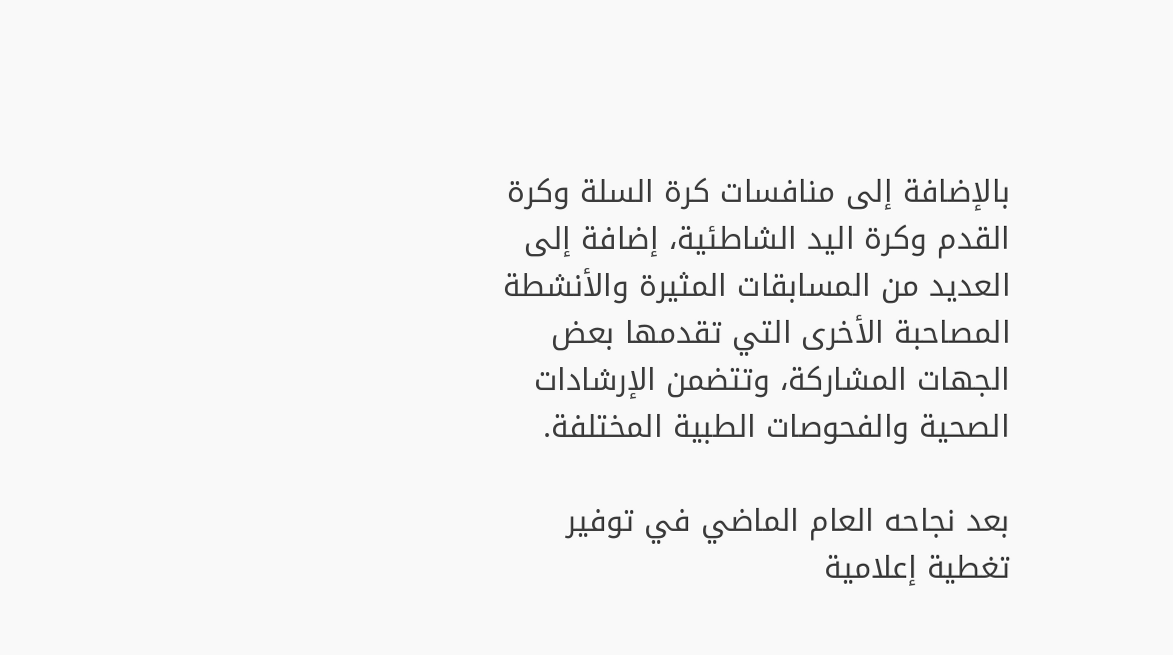بالإضافة إلى منافسات كرة السلة وكرة القدم وكرة اليد الشاطئية، إضافة إلى العديد من المسابقات المثيرة والأنشطة المصاحبة الأخرى التي تقدمها بعض الجهات المشاركة، وتتضمن الإرشادات الصحية والفحوصات الطبية المختلفة.

بعد نجاحه العام الماضي في توفير تغطية إعلامية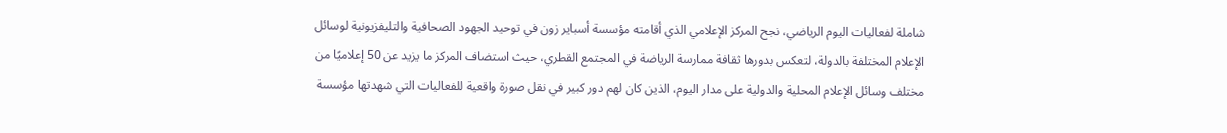شاملة لفعاليات اليوم الرياضي، نجح المركز الإعلامي الذي أقامته مؤسسة أسباير زون في توحيد الجهود الصحافية والتليفزيونية لوسائل الإعلام المختلفة بالدولة، لتعكس بدورها ثقافة ممارسة الرياضة في المجتمع القطري، حيث استضاف المركز ما يزيد عن 50 إعلاميًا من مختلف وسائل الإعلام المحلية والدولية على مدار اليوم، الذين كان لهم دور كبير في نقل صورة واقعية للفعاليات التي شهدتها مؤسسة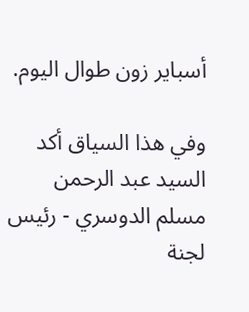أسباير زون طوال اليوم.

وفي هذا السياق أكد السيد عبد الرحمن مسلم الدوسري - رئيس لجنة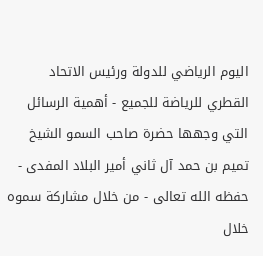اليوم الرياضي للدولة ورئيس الاتحاد القطري للرياضة للجميع - أهمية الرسائل التي وجهها حضرة صاحب السمو الشيخ تميم بن حمد آل ثاني أمير البلاد المفدى - حفظه الله تعالى - من خلال مشاركة سموه خلال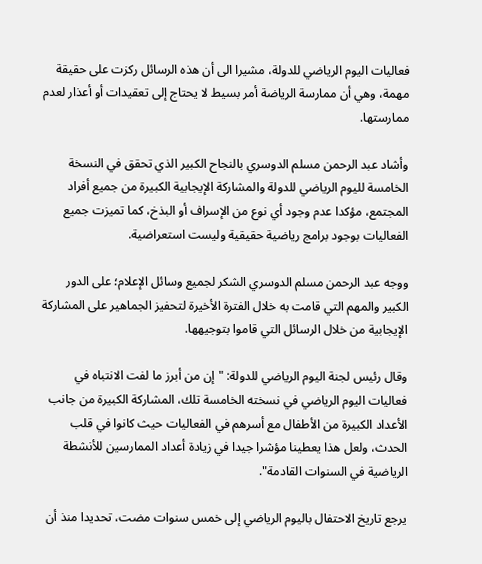فعاليات اليوم الرياضي للدولة، مشيرا الى أن هذه الرسائل ركزت على حقيقة مهمة، وهي أن ممارسة الرياضة أمر بسيط لا يحتاج إلى تعقيدات أو أعذار لعدم ممارستها.

وأشاد عبد الرحمن مسلم الدوسري بالنجاح الكبير الذي تحقق في النسخة الخامسة لليوم الرياضي للدولة والمشاركة الإيجابية الكبيرة من جميع أفراد المجتمع، مؤكدا عدم وجود أي نوع من الإسراف أو البذخ، كما تميزت جميع الفعاليات بوجود برامج رياضية حقيقية وليست استعراضية.

ووجه عبد الرحمن مسلم الدوسري الشكر لجميع وسائل الإعلام؛ على الدور الكبير والمهم التي قامت به خلال الفترة الأخيرة لتحفيز الجماهير على المشاركة الإيجابية من خلال الرسائل التي قاموا بتوجيهها.

وقال رئيس لجنة اليوم الرياضي للدولة: "إن من أبرز ما لفت الانتباه في فعاليات اليوم الرياضي في نسخته الخامسة تلك، المشاركة الكبيرة من جانب الأعداد الكبيرة من الأطفال مع أسرهم في الفعاليات حيث كانوا في قلب الحدث، ولعل هذا يعطينا مؤشرا جيدا في زيادة أعداد الممارسين للأنشطة الرياضية في السنوات القادمة".

يرجع تاريخ الاحتفال باليوم الرياضي إلى خمس سنوات مضت، تحديدا منذ أن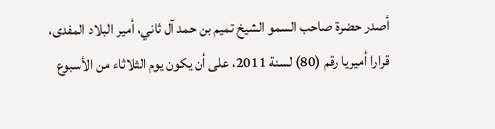أصدر حضرة صاحب السمو الشيخ تميم بن حمد آل ثاني، أمير البلاد المفدى، قرارا أميريا رقم (80) لسنة 2011، على أن يكون يوم الثلاثاء من الأسبوع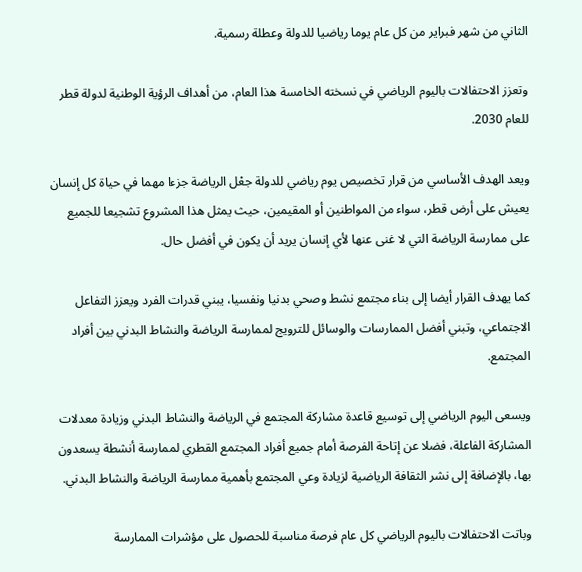الثاني من شهر فبراير من كل عام يوما رياضيا للدولة وعطلة رسمية.

وتعزز الاحتفالات باليوم الرياضي في نسخته الخامسة هذا العام، من أهداف الرؤية الوطنية لدولة قطر للعام 2030.

ويعد الهدف الأساسي من قرار تخصيص يوم رياضي للدولة جعْل الرياضة جزءا مهما في حياة كل إنسان يعيش على أرض قطر، سواء من المواطنين أو المقيمين، حيث يمثل هذا المشروع تشجيعا للجميع على ممارسة الرياضة التي لا غنى عنها لأي إنسان يريد أن يكون في أفضل حال.

كما يهدف القرار أيضا إلى بناء مجتمع نشط وصحي بدنيا ونفسيا، يبني قدرات الفرد ويعزز التفاعل الاجتماعي، وتبني أفضل الممارسات والوسائل للترويج لممارسة الرياضة والنشاط البدني بين أفراد المجتمع.

ويسعى اليوم الرياضي إلى توسيع قاعدة مشاركة المجتمع في الرياضة والنشاط البدني وزيادة معدلات المشاركة الفاعلة، فضلا عن إتاحة الفرصة أمام جميع أفراد المجتمع القطري لممارسة أنشطة يسعدون بها، بالإضافة إلى نشر الثقافة الرياضية لزيادة وعي المجتمع بأهمية ممارسة الرياضة والنشاط البدني.

وباتت الاحتفالات باليوم الرياضي كل عام فرصة مناسبة للحصول على مؤشرات الممارسة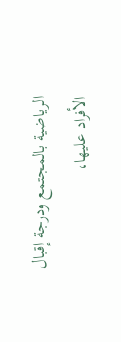الرياضية بالمجتمع ودرجة إقبال الأفراد عليها،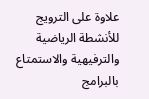علاوة على الترويج للأنشطة الرياضية والترفيهية والاستمتاع بالبرامج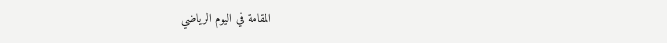المقامة في اليوم الرياضي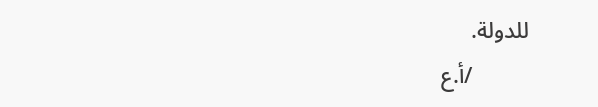للدولة.
          /أ.ع